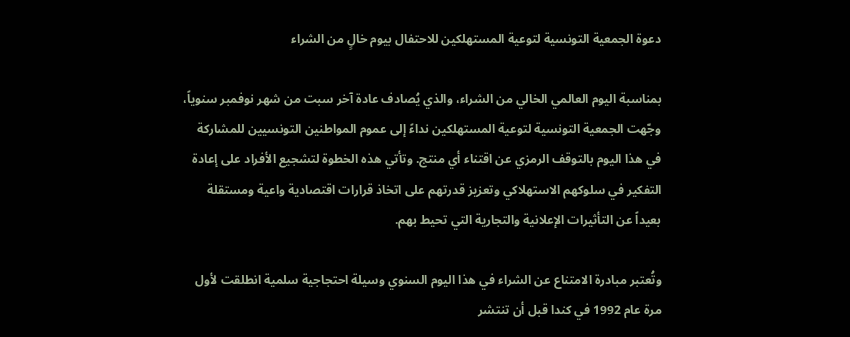دعوة الجمعية التونسية لتوعية المستهلكين للاحتفال بيوم خالٍ من الشراء

بمناسبة اليوم العالمي الخالي من الشراء، والذي يُصادف عادة آخر سبت من شهر نوفمبر سنوياً، وجّهت الجمعية التونسية لتوعية المستهلكين نداءً إلى عموم المواطنين التونسيين للمشاركة في هذا اليوم بالتوقف الرمزي عن اقتناء أي منتج. وتأتي هذه الخطوة لتشجيع الأفراد على إعادة التفكير في سلوكهم الاستهلاكي وتعزيز قدرتهم على اتخاذ قرارات اقتصادية واعية ومستقلة بعيداً عن التأثيرات الإعلانية والتجارية التي تحيط بهم.

وتُعتبر مبادرة الامتناع عن الشراء في هذا اليوم السنوي وسيلة احتجاجية سلمية انطلقت لأول مرة عام 1992 في كندا قبل أن تنتشر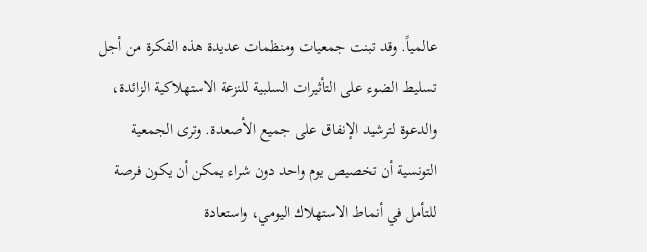عالمياً. وقد تبنت جمعيات ومنظمات عديدة هذه الفكرة من أجل تسليط الضوء على التأثيرات السلبية للنزعة الاستهلاكية الزائدة، والدعوة لترشيد الإنفاق على جميع الأصعدة. وترى الجمعية التونسية أن تخصيص يوم واحد دون شراء يمكن أن يكون فرصة للتأمل في أنماط الاستهلاك اليومي، واستعادة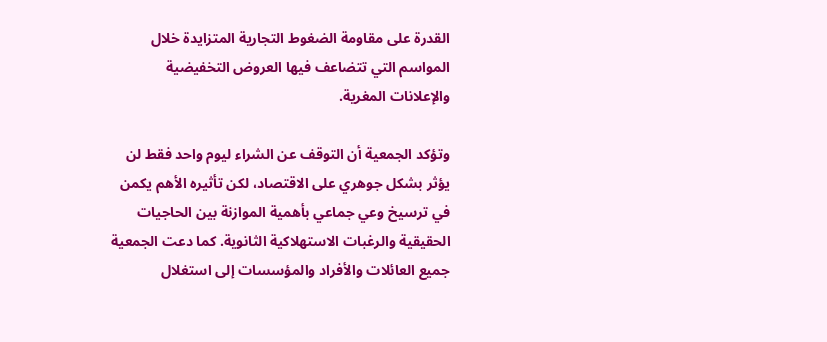القدرة على مقاومة الضغوط التجارية المتزايدة خلال المواسم التي تتضاعف فيها العروض التخفيضية والإعلانات المغرية.

وتؤكد الجمعية أن التوقف عن الشراء ليوم واحد فقط لن يؤثر بشكل جوهري على الاقتصاد، لكن تأثيره الأهم يكمن في ترسيخ وعي جماعي بأهمية الموازنة بين الحاجيات الحقيقية والرغبات الاستهلاكية الثانوية. كما دعت الجمعية جميع العائلات والأفراد والمؤسسات إلى استغلال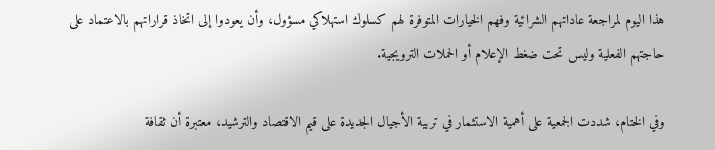هذا اليوم لمراجعة عاداتهم الشرائية وفهم الخيارات المتوفرة لهم كسلوك استهلاكي مسؤول، وأن يعودوا إلى اتخاذ قراراتهم بالاعتماد على حاجتهم الفعلية وليس تحت ضغط الإعلام أو الحملات الترويجية.

وفي الختام، شددت الجمعية على أهمية الاستثمار في تربية الأجيال الجديدة على قيم الاقتصاد والترشيد، معتبرة أن ثقافة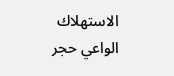الاستهلاك الواعي حجر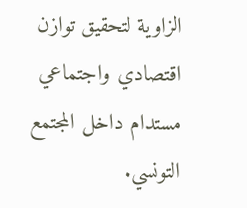الزاوية لتحقيق توازن اقتصادي واجتماعي مستدام داخل المجتمع التونسي.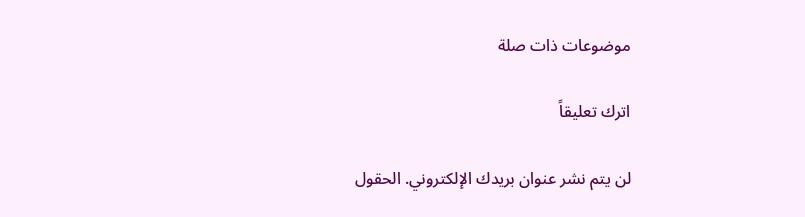موضوعات ذات صلة

اترك تعليقاً

لن يتم نشر عنوان بريدك الإلكتروني. الحقول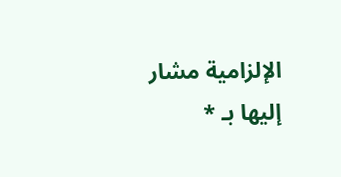الإلزامية مشار إليها بـ *